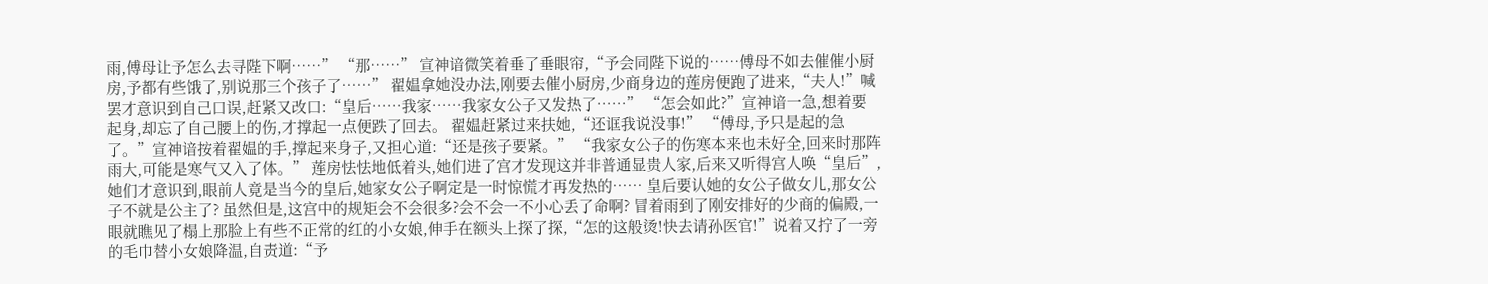雨,傅母让予怎么去寻陛下啊……” “那……” 宣神谙微笑着垂了垂眼帘,“予会同陛下说的……傅母不如去催催小厨房,予都有些饿了,别说那三个孩子了……” 翟媪拿她没办法,刚要去催小厨房,少商身边的莲房便跑了进来,“夫人!”喊罢才意识到自己口误,赶紧又改口:“皇后……我家……我家女公子又发热了……” “怎会如此?”宣神谙一急,想着要起身,却忘了自己腰上的伤,才撑起一点便跌了回去。 翟媪赶紧过来扶她,“还诓我说没事!” “傅母,予只是起的急了。”宣神谙按着翟媪的手,撑起来身子,又担心道:“还是孩子要紧。” “我家女公子的伤寒本来也未好全,回来时那阵雨大,可能是寒气又入了体。” 莲房怯怯地低着头,她们进了宫才发现这并非普通显贵人家,后来又听得宫人唤“皇后”,她们才意识到,眼前人竟是当今的皇后,她家女公子啊定是一时惊慌才再发热的…… 皇后要认她的女公子做女儿,那女公子不就是公主了? 虽然但是,这宫中的规矩会不会很多?会不会一不小心丢了命啊? 冒着雨到了刚安排好的少商的偏殿,一眼就瞧见了榻上那脸上有些不正常的红的小女娘,伸手在额头上探了探,“怎的这般烫!快去请孙医官!”说着又拧了一旁的毛巾替小女娘降温,自责道:“予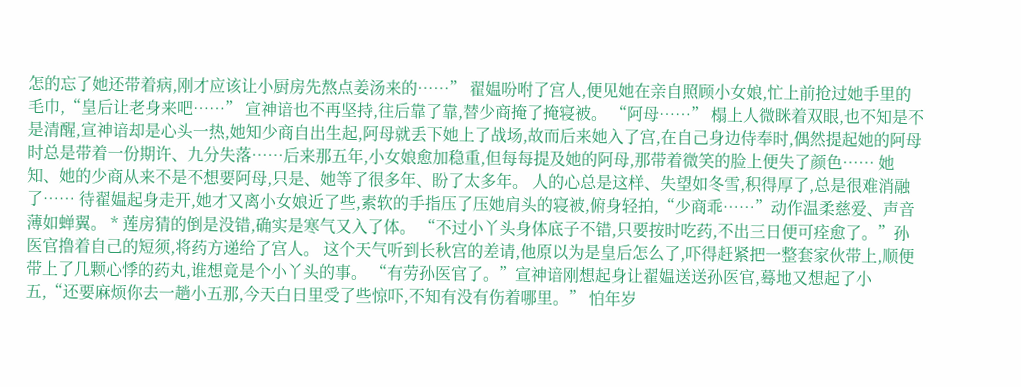怎的忘了她还带着病,刚才应该让小厨房先熬点姜汤来的……” 翟媪吩咐了宫人,便见她在亲自照顾小女娘,忙上前抢过她手里的毛巾,“皇后让老身来吧……” 宣神谙也不再坚持,往后靠了靠,替少商掩了掩寝被。 “阿母……” 榻上人微眯着双眼,也不知是不是清醒,宣神谙却是心头一热,她知少商自出生起,阿母就丢下她上了战场,故而后来她入了宫,在自己身边侍奉时,偶然提起她的阿母时总是带着一份期许、九分失落……后来那五年,小女娘愈加稳重,但每每提及她的阿母,那带着微笑的脸上便失了颜色…… 她知、她的少商从来不是不想要阿母,只是、她等了很多年、盼了太多年。 人的心总是这样、失望如冬雪,积得厚了,总是很难消融了…… 待翟媪起身走开,她才又离小女娘近了些,素软的手指压了压她肩头的寝被,俯身轻拍,“少商乖……”动作温柔慈爱、声音薄如蝉翼。 * 莲房猜的倒是没错,确实是寒气又入了体。 “不过小丫头身体底子不错,只要按时吃药,不出三日便可痊愈了。”孙医官撸着自己的短须,将药方递给了宫人。 这个天气听到长秋宫的差请,他原以为是皇后怎么了,吓得赶紧把一整套家伙带上,顺便带上了几颗心悸的药丸,谁想竟是个小丫头的事。 “有劳孙医官了。”宣神谙刚想起身让翟媪送送孙医官,蓦地又想起了小五,“还要麻烦你去一趟小五那,今天白日里受了些惊吓,不知有没有伤着哪里。” 怕年岁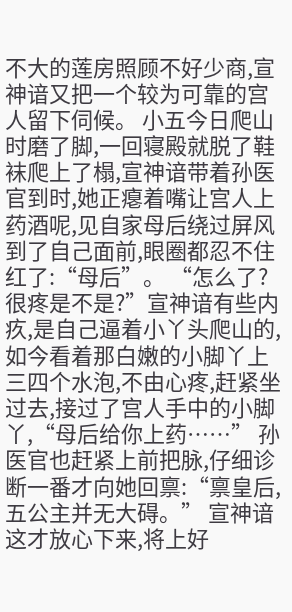不大的莲房照顾不好少商,宣神谙又把一个较为可靠的宫人留下伺候。 小五今日爬山时磨了脚,一回寝殿就脱了鞋袜爬上了榻,宣神谙带着孙医官到时,她正瘪着嘴让宫人上药酒呢,见自家母后绕过屏风到了自己面前,眼圈都忍不住红了:“母后”。 “怎么了?很疼是不是?”宣神谙有些内疚,是自己逼着小丫头爬山的,如今看着那白嫩的小脚丫上三四个水泡,不由心疼,赶紧坐过去,接过了宫人手中的小脚丫,“母后给你上药……” 孙医官也赶紧上前把脉,仔细诊断一番才向她回禀:“禀皇后,五公主并无大碍。” 宣神谙这才放心下来,将上好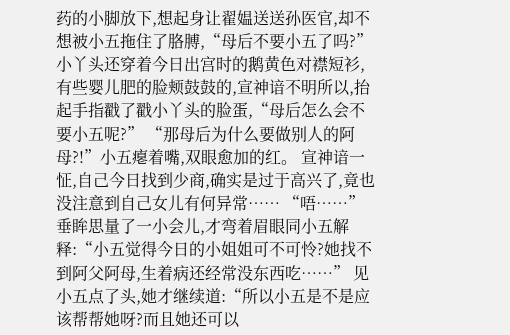药的小脚放下,想起身让翟媪送送孙医官,却不想被小五拖住了胳膊,“母后不要小五了吗?” 小丫头还穿着今日出宫时的鹅黄色对襟短衫,有些婴儿肥的脸颊鼓鼓的,宣神谙不明所以,抬起手指戳了戳小丫头的脸蛋,“母后怎么会不要小五呢?” “那母后为什么要做别人的阿母?!”小五瘪着嘴,双眼愈加的红。 宣神谙一怔,自己今日找到少商,确实是过于高兴了,竟也没注意到自己女儿有何异常…… “唔……”垂眸思量了一小会儿,才弯着眉眼同小五解释:“小五觉得今日的小姐姐可不可怜?她找不到阿父阿母,生着病还经常没东西吃……” 见小五点了头,她才继续道:“所以小五是不是应该帮帮她呀?而且她还可以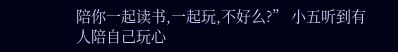陪你一起读书,一起玩,不好么?” 小五听到有人陪自己玩心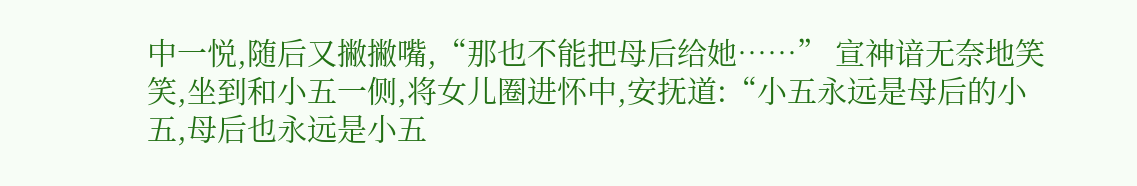中一悦,随后又撇撇嘴,“那也不能把母后给她……” 宣神谙无奈地笑笑,坐到和小五一侧,将女儿圈进怀中,安抚道:“小五永远是母后的小五,母后也永远是小五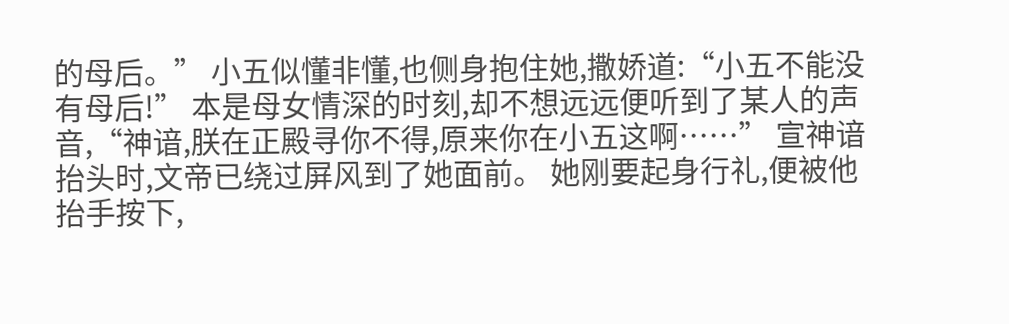的母后。” 小五似懂非懂,也侧身抱住她,撒娇道:“小五不能没有母后!” 本是母女情深的时刻,却不想远远便听到了某人的声音,“神谙,朕在正殿寻你不得,原来你在小五这啊……” 宣神谙抬头时,文帝已绕过屏风到了她面前。 她刚要起身行礼,便被他抬手按下,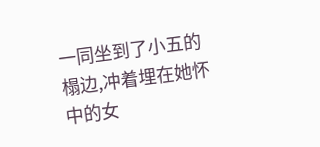一同坐到了小五的榻边,冲着埋在她怀中的女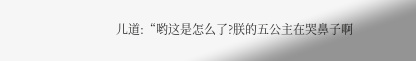儿道:“哟这是怎么了?朕的五公主在哭鼻子啊